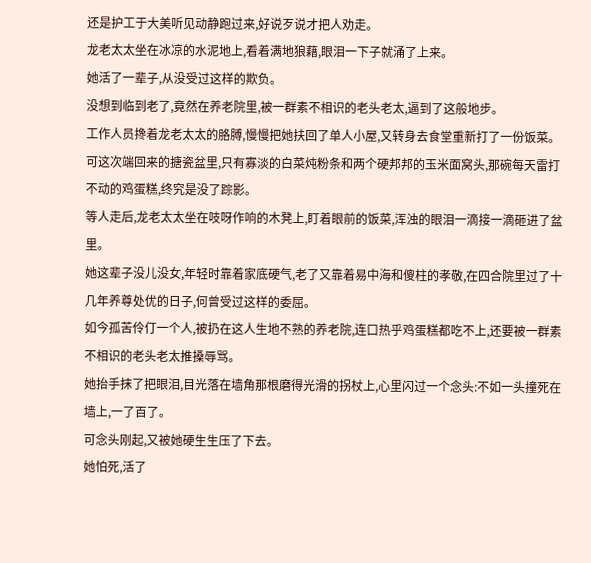还是护工于大美听见动静跑过来,好说歹说才把人劝走。
龙老太太坐在冰凉的水泥地上,看着满地狼藉,眼泪一下子就涌了上来。
她活了一辈子,从没受过这样的欺负。
没想到临到老了,竟然在养老院里,被一群素不相识的老头老太,逼到了这般地步。
工作人员搀着龙老太太的胳膊,慢慢把她扶回了单人小屋,又转身去食堂重新打了一份饭菜。
可这次端回来的搪瓷盆里,只有寡淡的白菜炖粉条和两个硬邦邦的玉米面窝头,那碗每天雷打不动的鸡蛋糕,终究是没了踪影。
等人走后,龙老太太坐在吱呀作响的木凳上,盯着眼前的饭菜,浑浊的眼泪一滴接一滴砸进了盆里。
她这辈子没儿没女,年轻时靠着家底硬气,老了又靠着易中海和傻柱的孝敬,在四合院里过了十几年养尊处优的日子,何曾受过这样的委屈。
如今孤苦伶仃一个人,被扔在这人生地不熟的养老院,连口热乎鸡蛋糕都吃不上,还要被一群素不相识的老头老太推搡辱骂。
她抬手抹了把眼泪,目光落在墙角那根磨得光滑的拐杖上,心里闪过一个念头:不如一头撞死在墙上,一了百了。
可念头刚起,又被她硬生生压了下去。
她怕死,活了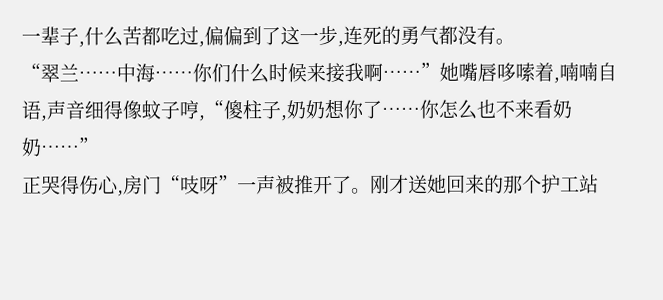一辈子,什么苦都吃过,偏偏到了这一步,连死的勇气都没有。
“翠兰……中海……你们什么时候来接我啊……”她嘴唇哆嗦着,喃喃自语,声音细得像蚊子哼,“傻柱子,奶奶想你了……你怎么也不来看奶奶……”
正哭得伤心,房门“吱呀”一声被推开了。刚才送她回来的那个护工站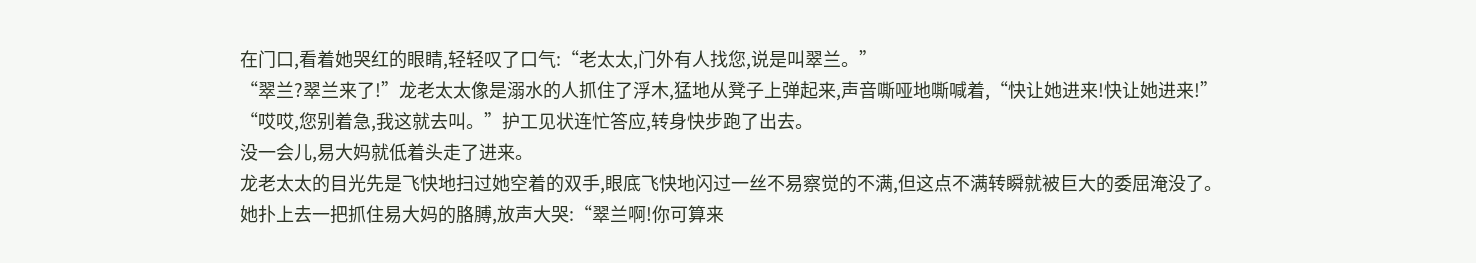在门口,看着她哭红的眼睛,轻轻叹了口气:“老太太,门外有人找您,说是叫翠兰。”
“翠兰?翠兰来了!”龙老太太像是溺水的人抓住了浮木,猛地从凳子上弹起来,声音嘶哑地嘶喊着,“快让她进来!快让她进来!”
“哎哎,您别着急,我这就去叫。”护工见状连忙答应,转身快步跑了出去。
没一会儿,易大妈就低着头走了进来。
龙老太太的目光先是飞快地扫过她空着的双手,眼底飞快地闪过一丝不易察觉的不满,但这点不满转瞬就被巨大的委屈淹没了。
她扑上去一把抓住易大妈的胳膊,放声大哭:“翠兰啊!你可算来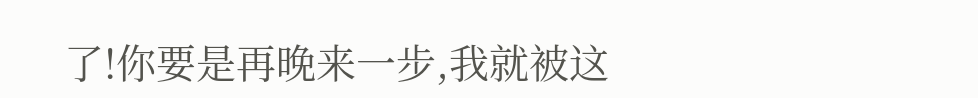了!你要是再晚来一步,我就被这